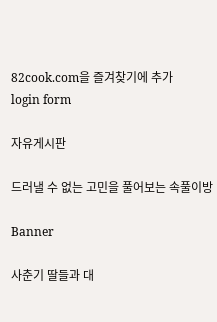82cook.com을 즐겨찾기에 추가
login form

자유게시판

드러낼 수 없는 고민을 풀어보는 속풀이방

Banner

사춘기 딸들과 대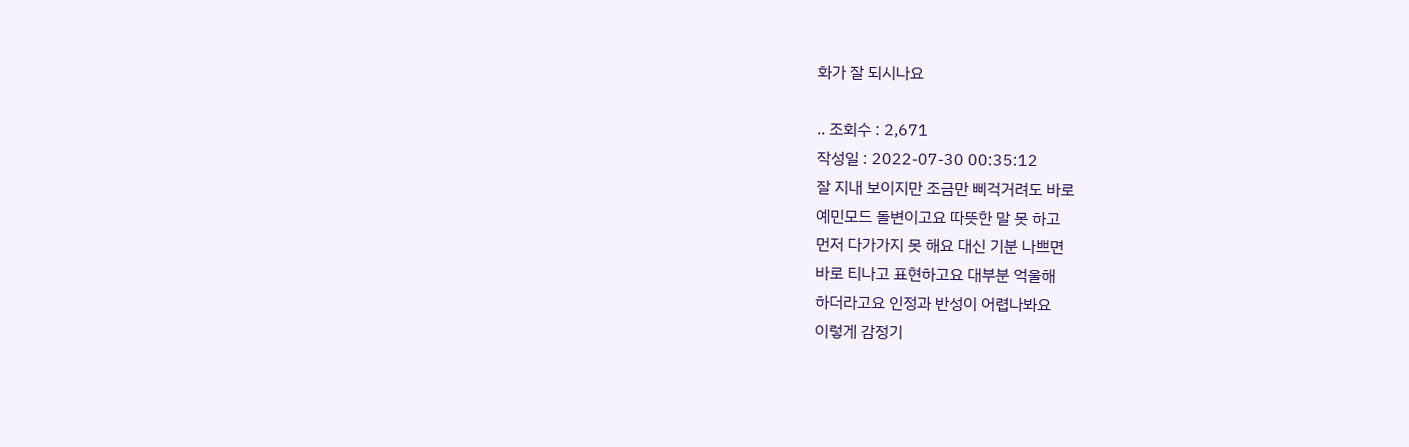화가 잘 되시나요

.. 조회수 : 2,671
작성일 : 2022-07-30 00:35:12
잘 지내 보이지만 조금만 삐걱거려도 바로
예민모드 돌변이고요 따뜻한 말 못 하고
먼저 다가가지 못 해요 대신 기분 나쁘면
바로 티나고 표현하고요 대부분 억울해
하더라고요 인정과 반성이 어렵나봐요
이렇게 감정기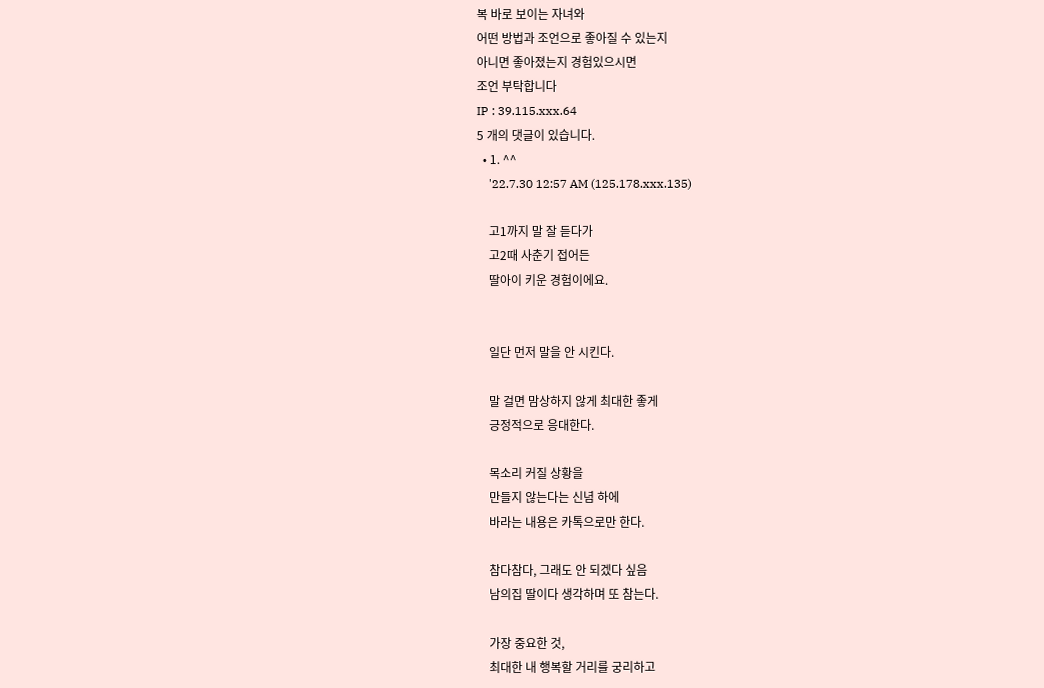복 바로 보이는 자녀와
어떤 방법과 조언으로 좋아질 수 있는지
아니면 좋아졌는지 경험있으시면
조언 부탁합니다
IP : 39.115.xxx.64
5 개의 댓글이 있습니다.
  • 1. ^^
    '22.7.30 12:57 AM (125.178.xxx.135)

    고1까지 말 잘 듣다가
    고2때 사춘기 접어든
    딸아이 키운 경험이에요.


    일단 먼저 말을 안 시킨다.

    말 걸면 맘상하지 않게 최대한 좋게
    긍정적으로 응대한다.

    목소리 커질 상황을
    만들지 않는다는 신념 하에
    바라는 내용은 카톡으로만 한다.

    참다참다, 그래도 안 되겠다 싶음
    남의집 딸이다 생각하며 또 참는다.

    가장 중요한 것,
    최대한 내 행복할 거리를 궁리하고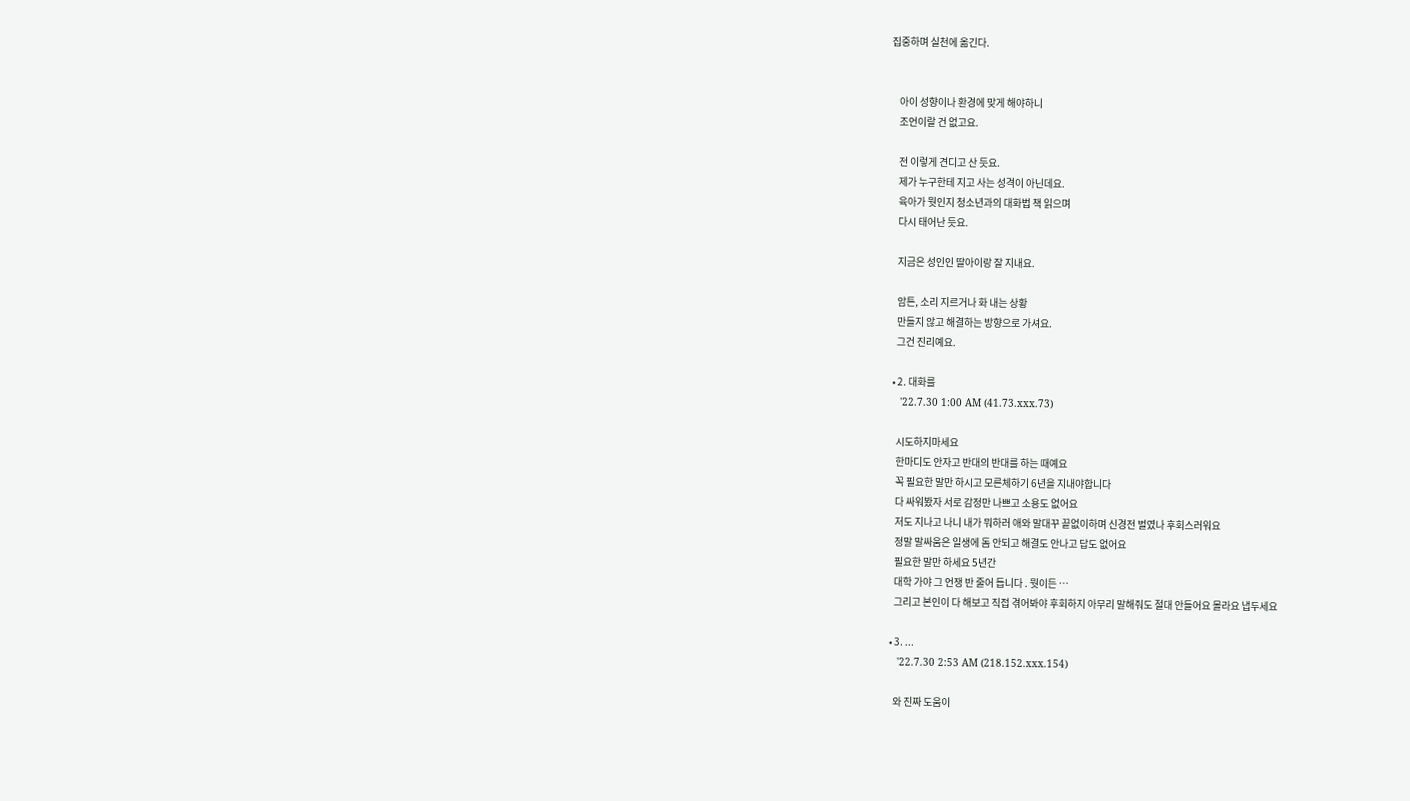집중하며 실천에 옮긴다.


    아이 성향이나 환경에 맞게 해야하니
    조언이랄 건 없고요.

    전 이렇게 견디고 산 듯요.
    제가 누구한테 지고 사는 성격이 아닌데요.
    육아가 뭣인지 청소년과의 대화법 책 읽으며
    다시 태어난 듯요.

    지금은 성인인 딸아이랑 잘 지내요.

    암튼, 소리 지르거나 화 내는 상황
    만들지 않고 해결하는 방향으로 가셔요.
    그건 진리예요.

  • 2. 대화를
    '22.7.30 1:00 AM (41.73.xxx.73)

    시도하지마세요
    한마디도 안자고 반대의 반대를 하는 때예요
    꼭 필요한 말만 하시고 모른체하기 6년을 지내야합니다
    다 싸워봤자 서로 감정만 나쁘고 소용도 없어요
    저도 지나고 나니 내가 뭐하러 애와 말대꾸 끝없이하며 신경전 벌였나 후회스러워요
    정말 말싸움은 일생에 돔 안되고 해결도 안나고 답도 없어요
    필요한 말만 하세요 5년간
    대학 가야 그 언쟁 반 줄어 듭니다 . 뭣이든 …
    그리고 본인이 다 해보고 직접 겪어봐야 후회하지 아무리 말해줘도 절대 안들어요 몰라요 냅두세요

  • 3. ...
    '22.7.30 2:53 AM (218.152.xxx.154)

    와 진짜 도움이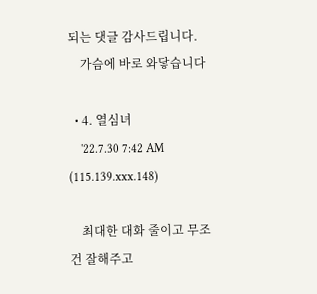되는 댓글 감사드립니다.
    가슴에 바로 와닿습니다

  • 4. 열심녀
    '22.7.30 7:42 AM (115.139.xxx.148)

    최대한 대화 줄이고 무조건 잘해주고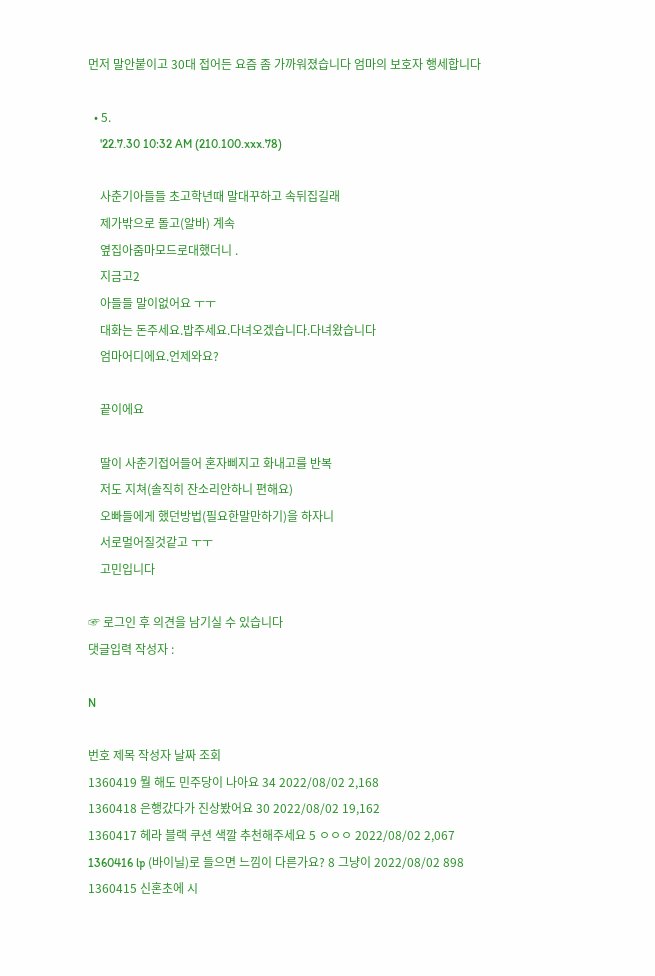먼저 말안붙이고 30대 접어든 요즘 좀 가까워졌습니다 엄마의 보호자 행세합니다

  • 5.
    '22.7.30 10:32 AM (210.100.xxx.78)

    사춘기아들들 초고학년때 말대꾸하고 속뒤집길래
    제가밖으로 돌고(알바) 계속
    옆집아줌마모드로대했더니 .
    지금고2
    아들들 말이없어요 ㅜㅜ
    대화는 돈주세요.밥주세요.다녀오겠습니다.다녀왔습니다
    엄마어디에요.언제와요?

    끝이에요

    딸이 사춘기접어들어 혼자삐지고 화내고를 반복
    저도 지쳐(솔직히 잔소리안하니 편해요)
    오빠들에게 했던방법(필요한말만하기)을 하자니
    서로멀어질것같고 ㅜㅜ
    고민입니다

☞ 로그인 후 의견을 남기실 수 있습니다
댓글입력 작성자 :

N

번호 제목 작성자 날짜 조회
1360419 뭘 해도 민주당이 나아요 34 2022/08/02 2,168
1360418 은행갔다가 진상봤어요 30 2022/08/02 19,162
1360417 헤라 블랙 쿠션 색깔 추천해주세요 5 ㅇㅇㅇ 2022/08/02 2,067
1360416 lp (바이닐)로 들으면 느낌이 다른가요? 8 그냥이 2022/08/02 898
1360415 신혼초에 시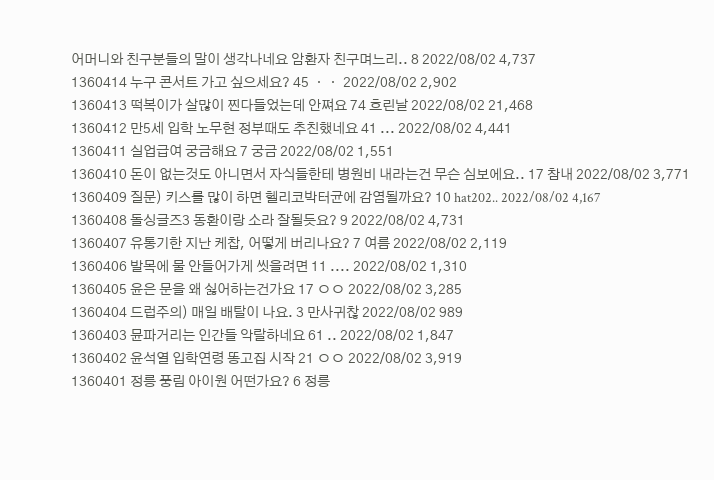어머니와 친구분들의 말이 생각나네요 암환자 친구며느리.. 8 2022/08/02 4,737
1360414 누구 콘서트 가고 싶으세요? 45 ㆍㆍ 2022/08/02 2,902
1360413 떡복이가 살많이 찐다들었는데 안쪄요 74 흐린날 2022/08/02 21,468
1360412 만5세 입학 노무현 정부때도 추친했네요 41 ... 2022/08/02 4,441
1360411 실업급여 궁금해요 7 궁금 2022/08/02 1,551
1360410 돈이 없는것도 아니면서 자식들한테 병원비 내라는건 무슨 심보에요.. 17 참내 2022/08/02 3,771
1360409 질문) 키스를 많이 하면 헬리코박터균에 감염될까요? 10 hat202.. 2022/08/02 4,167
1360408 돌싱글즈3 동환이랑 소라 잘될듯요? 9 2022/08/02 4,731
1360407 유통기한 지난 케찹, 어떻게 버리나요? 7 여름 2022/08/02 2,119
1360406 발목에 물 안들어가게 씻을려면 11 .... 2022/08/02 1,310
1360405 윤은 문을 왜 싫어하는건가요 17 ㅇㅇ 2022/08/02 3,285
1360404 드럽주의) 매일 배탈이 나요. 3 만사귀찮 2022/08/02 989
1360403 뮨파거리는 인간들 악랄하네요 61 .. 2022/08/02 1,847
1360402 윤석열 입학연령 똥고집 시작 21 ㅇㅇ 2022/08/02 3,919
1360401 정릉 풍림 아이원 어떤가요? 6 정릉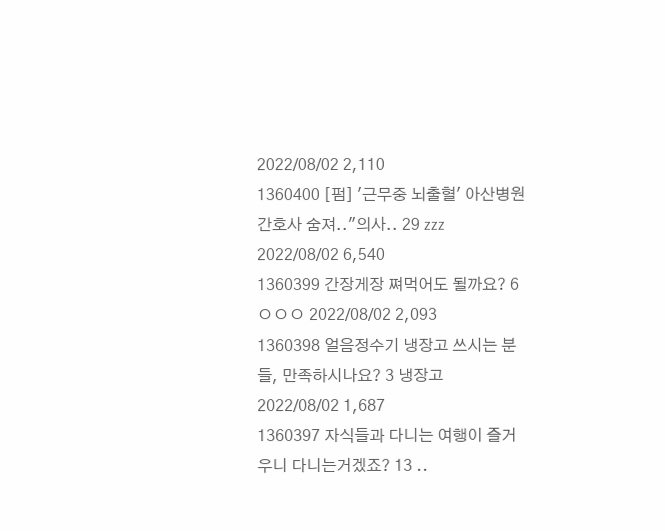2022/08/02 2,110
1360400 [펌] '근무중 뇌출혈' 아산병원 간호사 숨져.."의사.. 29 zzz 2022/08/02 6,540
1360399 간장게장 쪄먹어도 될까요? 6 ㅇㅇㅇ 2022/08/02 2,093
1360398 얼음정수기 냉장고 쓰시는 분들, 만족하시나요? 3 냉장고 2022/08/02 1,687
1360397 자식들과 다니는 여행이 즐거우니 다니는거겠죠? 13 ..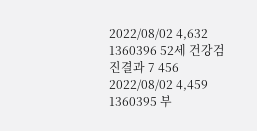2022/08/02 4,632
1360396 52세 건강검진결과 7 456 2022/08/02 4,459
1360395 부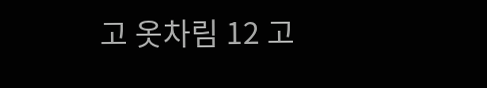고 옷차림 12 고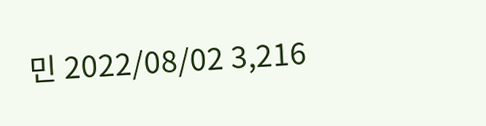민 2022/08/02 3,216